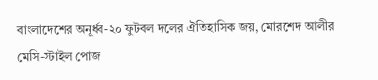বাংলাদেশের অনূর্ধ্ব-২০ ফুটবল দলের ঐতিহাসিক জয়, মোরশেদ আলীর মেসি-স্টাইল পোজ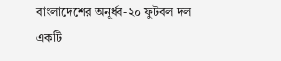বাংলাদেশের অনূর্ধ্ব-২০ ফুটবল দল একটি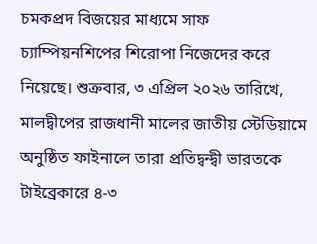চমকপ্রদ বিজয়ের মাধ্যমে সাফ চ্যাম্পিয়নশিপের শিরোপা নিজেদের করে নিয়েছে। শুক্রবার, ৩ এপ্রিল ২০২৬ তারিখে, মালদ্বীপের রাজধানী মালের জাতীয় স্টেডিয়ামে অনুষ্ঠিত ফাইনালে তারা প্রতিদ্বন্দ্বী ভারতকে টাইব্রেকারে ৪-৩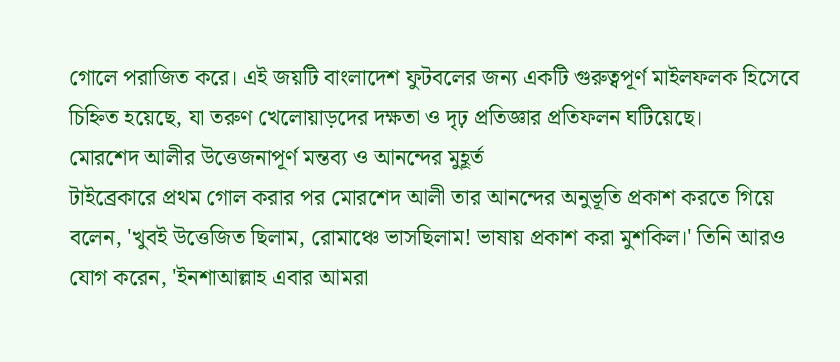গোলে পরাজিত করে। এই জয়টি বাংলাদেশ ফুটবলের জন্য একটি গুরুত্বপূর্ণ মাইলফলক হিসেবে চিহ্নিত হয়েছে, যা তরুণ খেলোয়াড়দের দক্ষতা ও দৃঢ় প্রতিজ্ঞার প্রতিফলন ঘটিয়েছে।
মোরশেদ আলীর উত্তেজনাপূর্ণ মন্তব্য ও আনন্দের মুহূর্ত
টাইব্রেকারে প্রথম গোল করার পর মোরশেদ আলী তার আনন্দের অনুভূতি প্রকাশ করতে গিয়ে বলেন, 'খুবই উত্তেজিত ছিলাম, রোমাঞ্চে ভাসছিলাম! ভাষায় প্রকাশ করা মুশকিল।' তিনি আরও যোগ করেন, 'ইনশাআল্লাহ এবার আমরা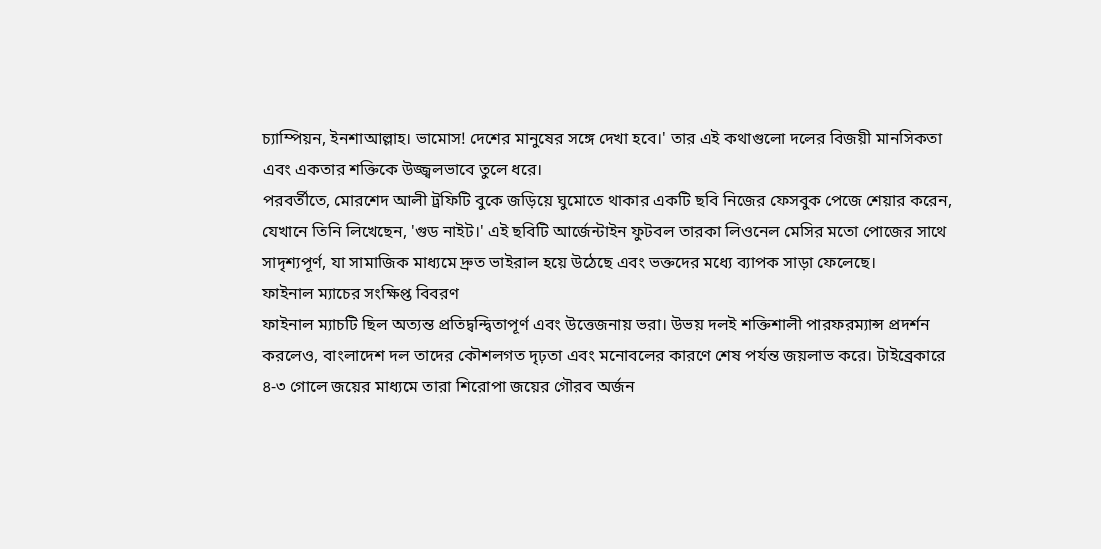চ্যাম্পিয়ন, ইনশাআল্লাহ। ভামোস! দেশের মানুষের সঙ্গে দেখা হবে।' তার এই কথাগুলো দলের বিজয়ী মানসিকতা এবং একতার শক্তিকে উজ্জ্বলভাবে তুলে ধরে।
পরবর্তীতে, মোরশেদ আলী ট্রফিটি বুকে জড়িয়ে ঘুমোতে থাকার একটি ছবি নিজের ফেসবুক পেজে শেয়ার করেন, যেখানে তিনি লিখেছেন, 'গুড নাইট।' এই ছবিটি আর্জেন্টাইন ফুটবল তারকা লিওনেল মেসির মতো পোজের সাথে সাদৃশ্যপূর্ণ, যা সামাজিক মাধ্যমে দ্রুত ভাইরাল হয়ে উঠেছে এবং ভক্তদের মধ্যে ব্যাপক সাড়া ফেলেছে।
ফাইনাল ম্যাচের সংক্ষিপ্ত বিবরণ
ফাইনাল ম্যাচটি ছিল অত্যন্ত প্রতিদ্বন্দ্বিতাপূর্ণ এবং উত্তেজনায় ভরা। উভয় দলই শক্তিশালী পারফরম্যান্স প্রদর্শন করলেও, বাংলাদেশ দল তাদের কৌশলগত দৃঢ়তা এবং মনোবলের কারণে শেষ পর্যন্ত জয়লাভ করে। টাইব্রেকারে ৪-৩ গোলে জয়ের মাধ্যমে তারা শিরোপা জয়ের গৌরব অর্জন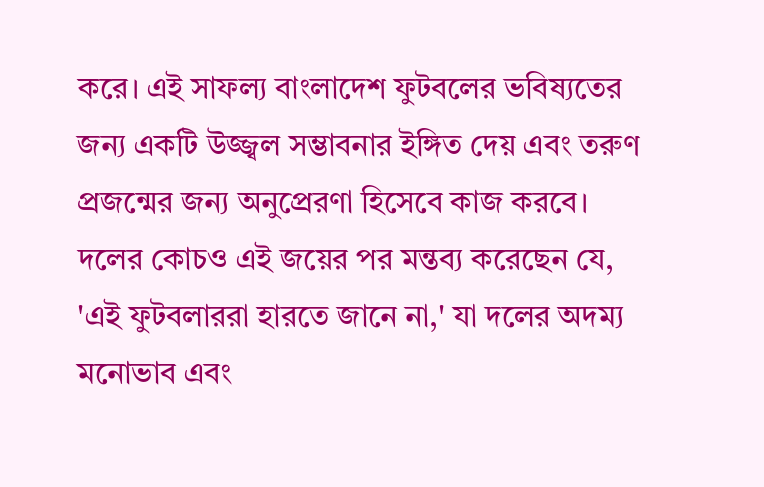করে। এই সাফল্য বাংলাদেশ ফুটবলের ভবিষ্যতের জন্য একটি উজ্জ্বল সম্ভাবনার ইঙ্গিত দেয় এবং তরুণ প্রজন্মের জন্য অনুপ্রেরণা হিসেবে কাজ করবে।
দলের কোচও এই জয়ের পর মন্তব্য করেছেন যে, 'এই ফুটবলাররা হারতে জানে না,' যা দলের অদম্য মনোভাব এবং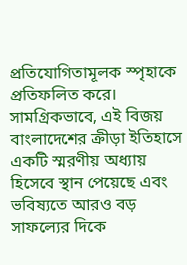প্রতিযোগিতামূলক স্পৃহাকে প্রতিফলিত করে। সামগ্রিকভাবে, এই বিজয় বাংলাদেশের ক্রীড়া ইতিহাসে একটি স্মরণীয় অধ্যায় হিসেবে স্থান পেয়েছে এবং ভবিষ্যতে আরও বড় সাফল্যের দিকে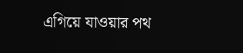এগিয়ে যাওয়ার পথ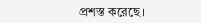প্রশস্ত করেছে।